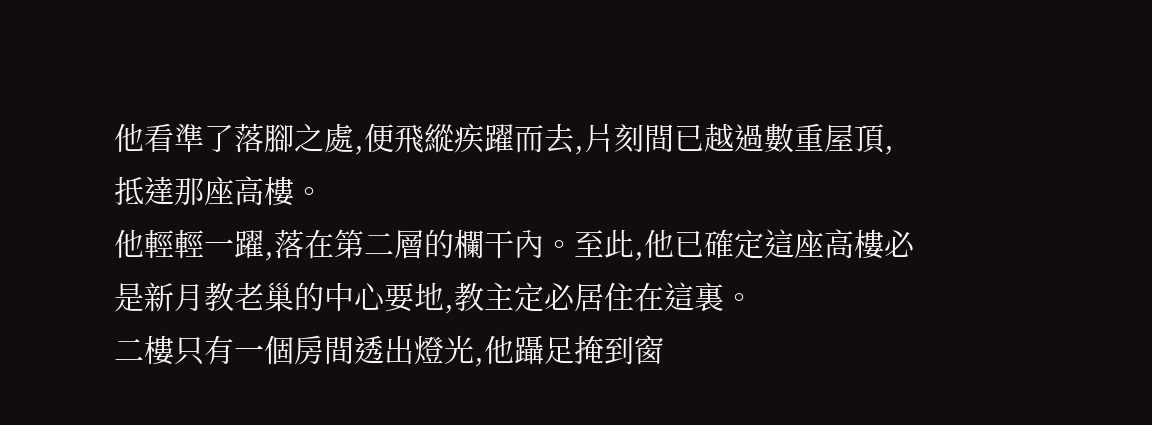他看準了落腳之處,便飛縱疾躍而去,片刻間已越過數重屋頂,抵達那座高樓。
他輕輕一躍,落在第二層的欄干內。至此,他已確定這座高樓必是新月教老巢的中心要地,教主定必居住在這裏。
二樓只有一個房間透出燈光,他躡足掩到窗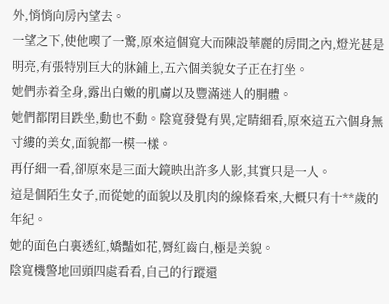外,悄悄向房內望去。
一望之下,使他喫了一驚,原來這個寬大而陳設華麗的房間之內,燈光甚是明亮,有張特別巨大的牀鋪上,五六個美貌女子正在打坐。
她們赤着全身,露出白嫩的肌膚以及豐滿迷人的胴體。
她們都閉目跌坐,動也不動。陰寬發覺有異,定睛細看,原來這五六個身無寸縷的美女,面貌都一模一樣。
再仔細一看,卻原來是三面大鏡映出許多人影,其實只是一人。
這是個陌生女子,而從她的面貌以及肌肉的線條看來,大概只有十**歲的年紀。
她的面色白裏透紅,嬌豔如花,脣紅齒白,極是美貌。
陰寬機警地回頭四處看看,自己的行蹤還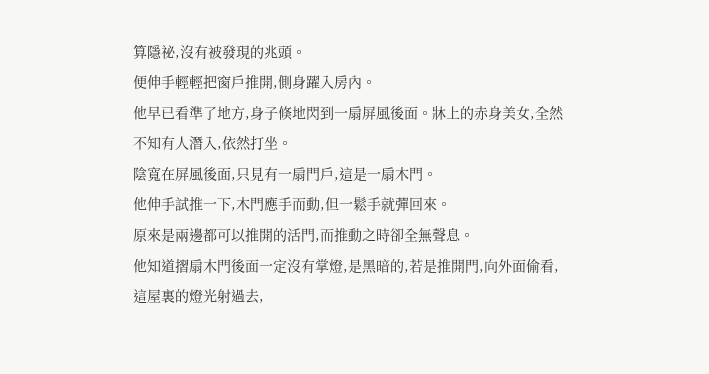算隱祕,沒有被發現的兆頭。
便伸手輕輕把窗戶推開,側身躍入房內。
他早已看準了地方,身子倏地閃到一扇屏風後面。牀上的赤身美女,全然不知有人潛入,依然打坐。
陰寬在屏風後面,只見有一扇門戶,這是一扇木門。
他伸手試推一下,木門應手而動,但一鬆手就彈回來。
原來是兩邊都可以推開的活門,而推動之時卻全無聲息。
他知道摺扇木門後面一定沒有掌燈,是黑暗的,若是推開門,向外面偷看,這屋裏的燈光射過去,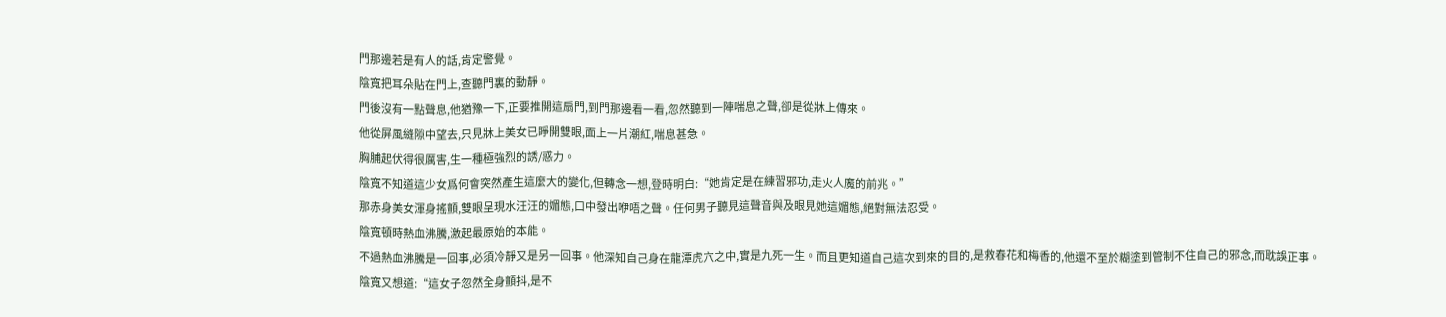門那邊若是有人的話,肯定警覺。
陰寬把耳朵貼在門上,查聽門裏的動靜。
門後沒有一點聲息,他猶豫一下,正要推開這扇門,到門那邊看一看,忽然聽到一陣喘息之聲,卻是從牀上傳來。
他從屏風縫隙中望去,只見牀上美女已睜開雙眼,面上一片潮紅,喘息甚急。
胸脯起伏得很厲害,生一種極強烈的誘/惑力。
陰寬不知道這少女爲何會突然產生這麼大的變化,但轉念一想,登時明白:“她肯定是在練習邪功,走火人魔的前兆。”
那赤身美女渾身搖顫,雙眼呈現水汪汪的媚態,口中發出咿唔之聲。任何男子聽見這聲音與及眼見她這媚態,絕對無法忍受。
陰寬頓時熱血沸騰,激起最原始的本能。
不過熱血沸騰是一回事,必須冷靜又是另一回事。他深知自己身在龍潭虎穴之中,實是九死一生。而且更知道自己這次到來的目的,是救春花和梅香的,他還不至於糊塗到管制不住自己的邪念,而耽誤正事。
陰寬又想道:“這女子忽然全身顫抖,是不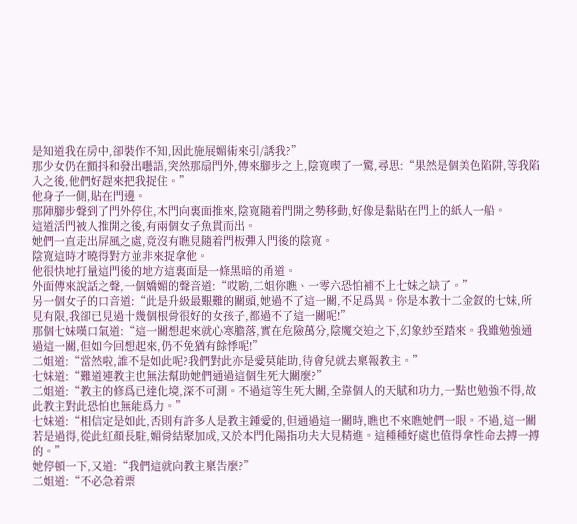是知道我在房中,卻裝作不知,因此施展媚術來引/誘我?”
那少女仍在顫抖和發出囈語,突然那扇門外,傳來腳步之上,陰寬喫了一驚,尋思:“果然是個美色陷阱,等我陷入之後,他們好趕來把我捉住。”
他身子一側,貼在門邊。
那陣腳步聲到了門外停住,木門向裏面推來,陰寬隨着門開之勢移動,好像是黏貼在門上的紙人一船。
這道活門被人推開之後,有兩個女子魚貫而出。
她們一直走出屏風之處,竟沒有瞧見隨着門板彈入門後的陰寬。
陰寬這時才曉得對方並非來捉拿他。
他很快地打量這門後的地方這裏面是一條黑暗的甬道。
外面傳來說話之聲,一個嬌媚的聲音道:“哎喲,二姐你瞧、一零六恐怕補不上七妹之缺了。”
另一個女子的口音道:“此是升級最艱難的關頭,她過不了這一關,不足爲異。你是本教十二金釵的七妹,所見有限,我卻已見過十幾個根骨很好的女孩子,都過不了這一關呢!”
那個七妹嘆口氣道:“這一關想起來就心寒膽落,實在危險萬分,陰魔交迫之下,幻象紗至踏來。我雖勉強通過這一關,但如今回想起來,仍不免猶有餘悸呢!”
二姐道:“當然啦,誰不是如此呢?我們對此亦是愛莫能助,待會兒就去稟報教主。”
七妹道:“難道連教主也無法幫助她們通過這個生死大關麼?”
二姐道:“教主的修爲已達化境,深不可測。不過這等生死大關,全靠個人的天賦和功力,一點也勉強不得,故此教主對此恐怕也無能爲力。”
七妹道:“相信定是如此,否則有許多人是教主鍾愛的,但通過這一關時,瞧也不來瞧她們一眼。不過,這一關若是過得,從此紅顏長駐,媚骨結聚加成,又於本門化陽指功夫大見精進。這種種好處也值得拿性命去搏一搏的。”
她停頓一下,又道:“我們這就向教主稟告麼?”
二姐道:“不必急着票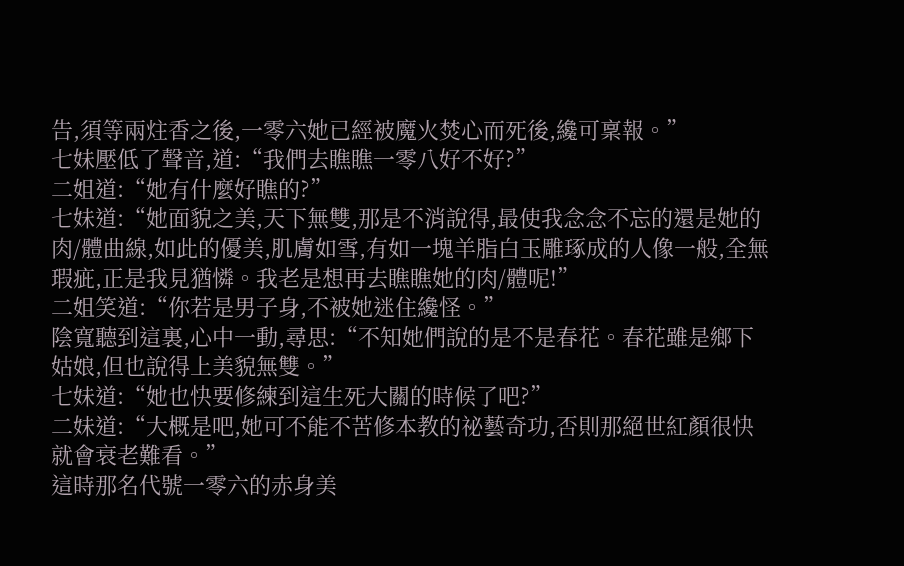告,須等兩炷香之後,一零六她已經被魔火焚心而死後,纔可稟報。”
七妹壓低了聲音,道:“我們去瞧瞧一零八好不好?”
二姐道:“她有什麼好瞧的?”
七妹道:“她面貌之美,天下無雙,那是不消說得,最使我念念不忘的還是她的肉/體曲線,如此的優美,肌膚如雪,有如一塊羊脂白玉雕琢成的人像一般,全無瑕疵,正是我見猶憐。我老是想再去瞧瞧她的肉/體呢!”
二姐笑道:“你若是男子身,不被她迷住纔怪。”
陰寬聽到這裏,心中一動,尋思:“不知她們說的是不是春花。春花雖是鄉下姑娘,但也說得上美貌無雙。”
七妹道:“她也快要修練到這生死大關的時候了吧?”
二妹道:“大概是吧,她可不能不苦修本教的祕藝奇功,否則那絕世紅顏很快就會衰老難看。”
這時那名代號一零六的赤身美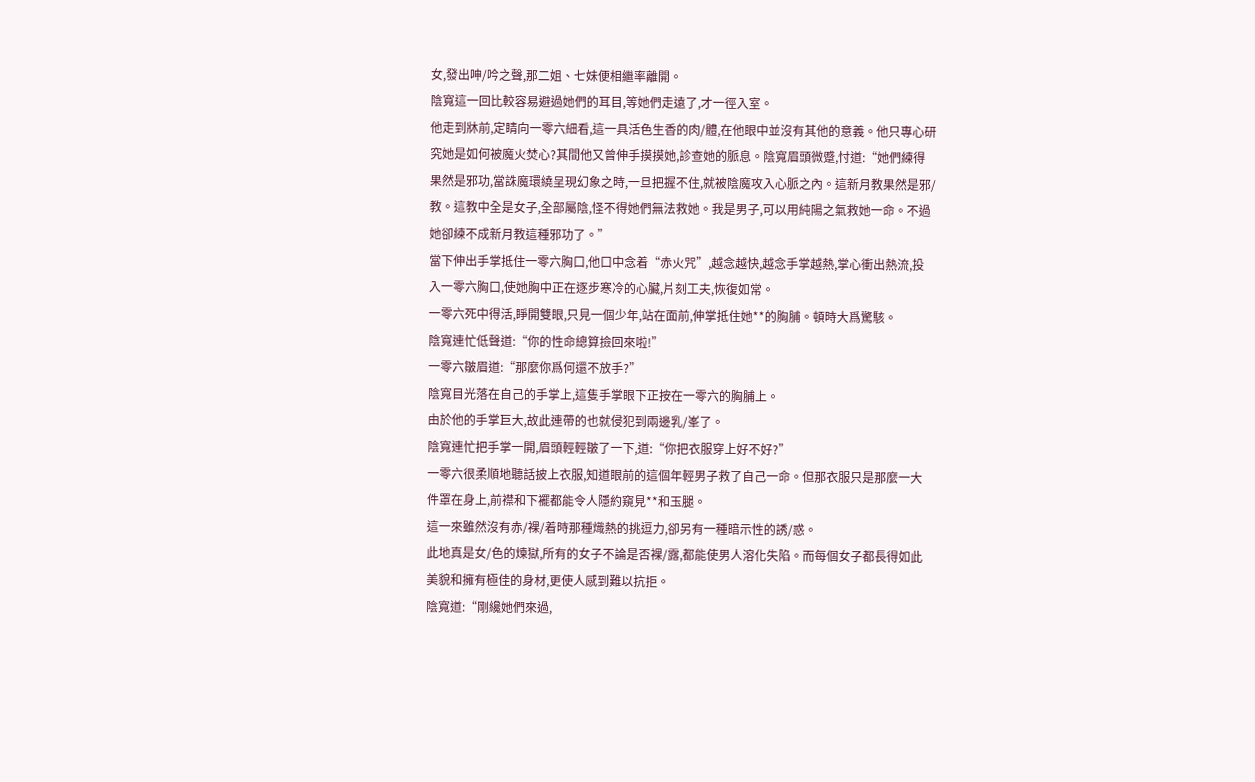女,發出呻/吟之聲,那二姐、七妹便相繼率離開。
陰寬這一回比較容易避過她們的耳目,等她們走遠了,才一徑入室。
他走到牀前,定睛向一零六細看,這一具活色生香的肉/體,在他眼中並沒有其他的意義。他只專心研究她是如何被魔火焚心?其間他又曾伸手摸摸她,診查她的脈息。陰寬眉頭微蹙,忖道:“她們練得果然是邪功,當誅魔環繞呈現幻象之時,一旦把握不住,就被陰魔攻入心脈之內。這新月教果然是邪/教。這教中全是女子,全部屬陰,怪不得她們無法救她。我是男子,可以用純陽之氣救她一命。不過她卻練不成新月教這種邪功了。”
當下伸出手掌抵住一零六胸口,他口中念着“赤火咒”,越念越快,越念手掌越熱,掌心衝出熱流,投入一零六胸口,使她胸中正在逐步寒冷的心臟,片刻工夫,恢復如常。
一零六死中得活,睜開雙眼,只見一個少年,站在面前,伸掌抵住她**的胸脯。頓時大爲驚駭。
陰寬連忙低聲道:“你的性命總算撿回來啦!”
一零六皺眉道:“那麼你爲何還不放手?”
陰寬目光落在自己的手掌上,這隻手掌眼下正按在一零六的胸脯上。
由於他的手掌巨大,故此連帶的也就侵犯到兩邊乳/峯了。
陰寬連忙把手掌一開,眉頭輕輕皺了一下,道:“你把衣服穿上好不好?”
一零六很柔順地聽話披上衣服,知道眼前的這個年輕男子救了自己一命。但那衣服只是那麼一大件罩在身上,前襟和下襬都能令人隱約窺見**和玉腿。
這一來雖然沒有赤/裸/着時那種熾熱的挑逗力,卻另有一種暗示性的誘/惑。
此地真是女/色的煉獄,所有的女子不論是否裸/露,都能使男人溶化失陷。而每個女子都長得如此美貌和擁有極佳的身材,更使人感到難以抗拒。
陰寬道:“剛纔她們來過,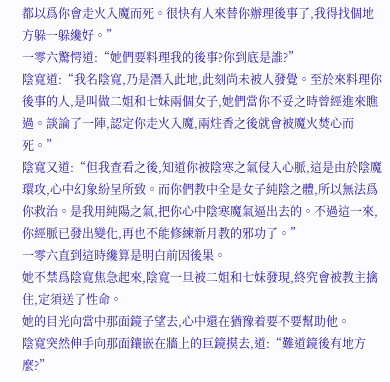都以爲你會走火入魔而死。很快有人來替你辦理後事了,我得找個地方躲一躲纔好。”
一零六驚愕道:“她們要料理我的後事?你到底是誰?”
陰寬道:“我名陰寬,乃是潛入此地,此刻尚未被人發覺。至於來料理你後事的人,是叫做二姐和七妹兩個女子,她們當你不妥之時曾經進來瞧過。談論了一陣,認定你走火入魔,兩炷香之後就會被魔火焚心而死。”
陰寬又道:“但我查看之後,知道你被陰寒之氣侵入心脈,這是由於陰魔環攻,心中幻象紛呈所致。而你們教中全是女子純陰之體,所以無法爲你救治。是我用純陽之氣,把你心中陰寒魔氣逼出去的。不過這一來,你經脈已發出變化,再也不能修練新月教的邪功了。”
一零六直到這時纔算是明白前因後果。
她不禁爲陰寬焦急起來,陰寬一旦被二姐和七妹發現,終究會被教主擒住,定須送了性命。
她的目光向當中那面鏡子望去,心中還在猶豫着要不要幫助他。
陰寬突然伸手向那面鑲嵌在牆上的巨鏡摸去,道:“難道鏡後有地方麼?”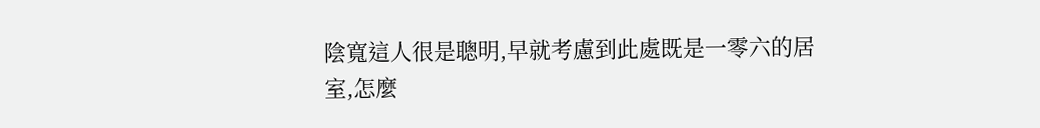陰寬這人很是聰明,早就考慮到此處既是一零六的居室,怎麼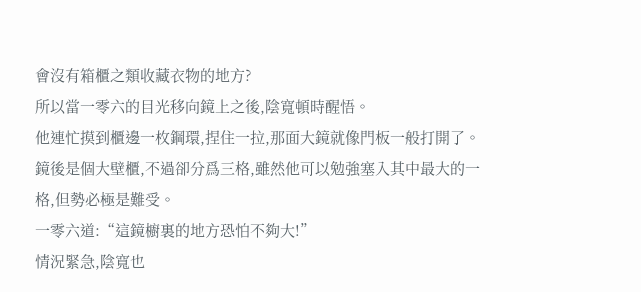會沒有箱櫃之類收藏衣物的地方?
所以當一零六的目光移向鏡上之後,陰寬頓時醒悟。
他連忙摸到櫃邊一枚鋼環,捏住一拉,那面大鏡就像門板一般打開了。
鏡後是個大壁櫃,不過卻分爲三格,雖然他可以勉強塞入其中最大的一格,但勢必極是難受。
一零六道:“這鏡櫥裏的地方恐怕不夠大!”
情況緊急,陰寬也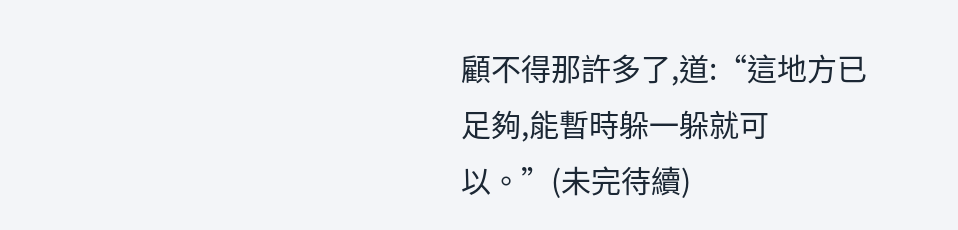顧不得那許多了,道:“這地方已足夠,能暫時躲一躲就可以。”(未完待續)